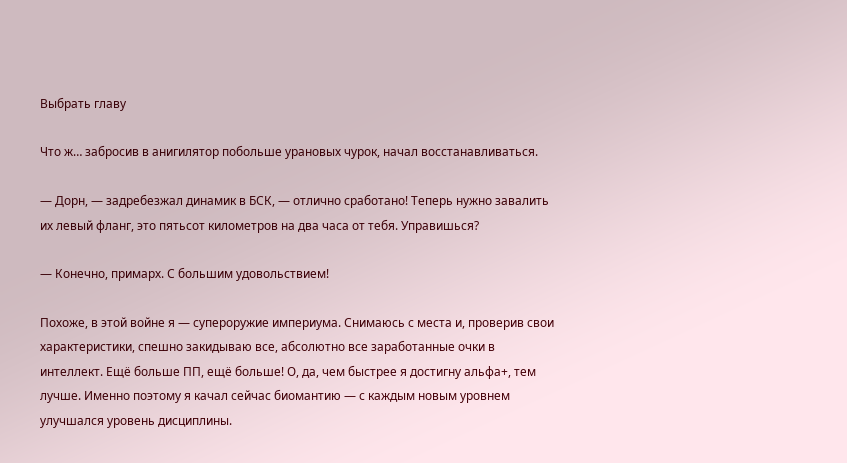Выбрать главу

Что ж… забросив в анигилятор побольше урановых чурок, начал восстанавливаться.

— Дорн, — задребезжал динамик в БСК, — отлично сработано! Теперь нужно завалить их левый фланг, это пятьсот километров на два часа от тебя. Управишься?

— Конечно, примарх. С большим удовольствием!

Похоже, в этой войне я — супероружие империума. Снимаюсь с места и, проверив свои характеристики, спешно закидываю все, абсолютно все заработанные очки в интеллект. Ещё больше ПП, ещё больше! О, да, чем быстрее я достигну альфа+, тем лучше. Именно поэтому я качал сейчас биомантию — с каждым новым уровнем улучшался уровень дисциплины.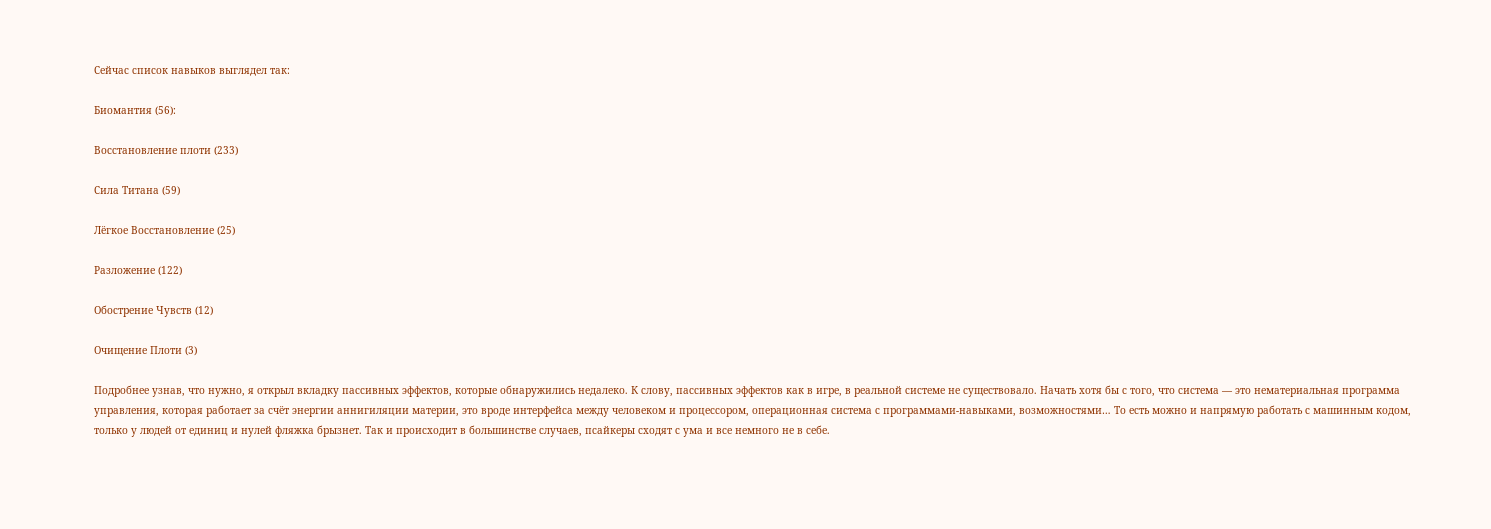Сейчас список навыков выглядел так:

Биомантия (56):

Восстановление плоти (233)

Сила Титана (59)

Лёгкое Восстановление (25)

Разложение (122)

Обострение Чувств (12)

Очищение Плоти (3)

Подробнее узнав, что нужно, я открыл вкладку пассивных эффектов, которые обнаружились недалеко. К слову, пассивных эффектов как в игре, в реальной системе не существовало. Начать хотя бы с того, что система — это нематериальная программа управления, которая работает за счёт энергии аннигиляции материи, это вроде интерфейса между человеком и процессором, операционная система с программами-навыками, возможностями… То есть можно и напрямую работать с машинным кодом, только у людей от единиц и нулей фляжка брызнет. Так и происходит в большинстве случаев, псайкеры сходят с ума и все немного не в себе.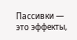Пассивки — это эффекты,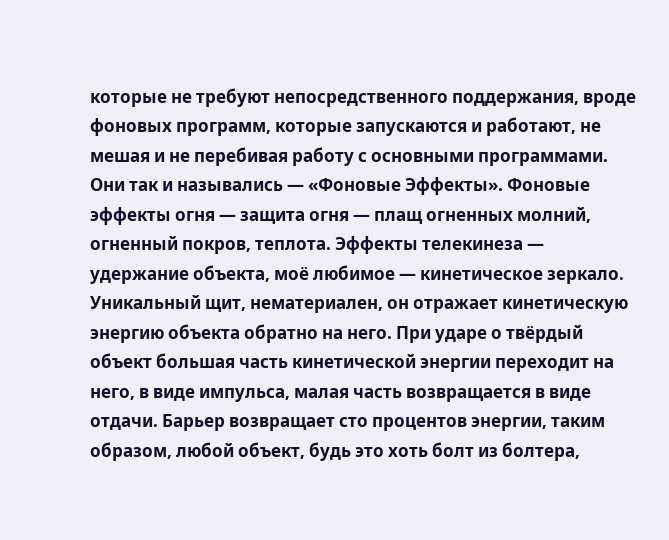которые не требуют непосредственного поддержания, вроде фоновых программ, которые запускаются и работают, не мешая и не перебивая работу с основными программами. Они так и назывались — «Фоновые Эффекты». Фоновые эффекты огня — защита огня — плащ огненных молний, огненный покров, теплота. Эффекты телекинеза — удержание объекта, моё любимое — кинетическое зеркало. Уникальный щит, нематериален, он отражает кинетическую энергию объекта обратно на него. При ударе о твёрдый объект большая часть кинетической энергии переходит на него, в виде импульса, малая часть возвращается в виде отдачи. Барьер возвращает сто процентов энергии, таким образом, любой объект, будь это хоть болт из болтера,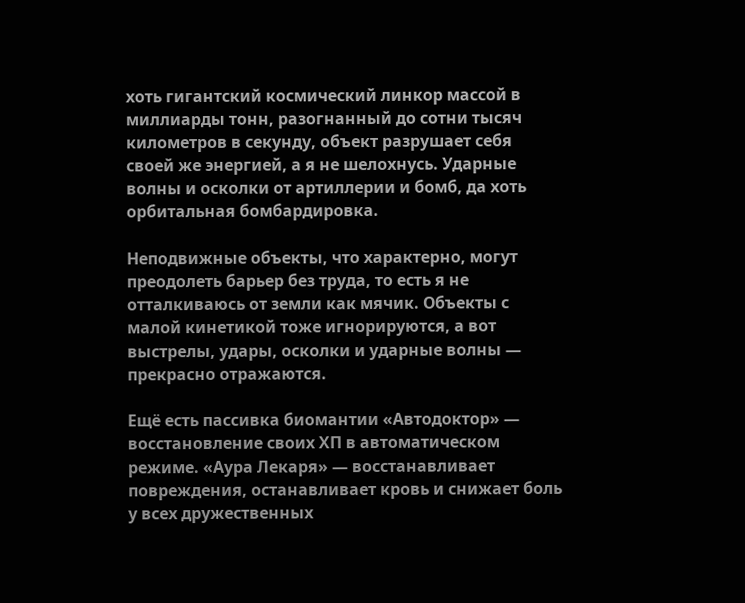хоть гигантский космический линкор массой в миллиарды тонн, разогнанный до сотни тысяч километров в секунду, объект разрушает себя своей же энергией, а я не шелохнусь. Ударные волны и осколки от артиллерии и бомб, да хоть орбитальная бомбардировка.

Неподвижные объекты, что характерно, могут преодолеть барьер без труда, то есть я не отталкиваюсь от земли как мячик. Объекты с малой кинетикой тоже игнорируются, а вот выстрелы, удары, осколки и ударные волны — прекрасно отражаются.

Ещё есть пассивка биомантии «Автодоктор» — восстановление своих ХП в автоматическом режиме. «Аура Лекаря» — восстанавливает повреждения, останавливает кровь и снижает боль у всех дружественных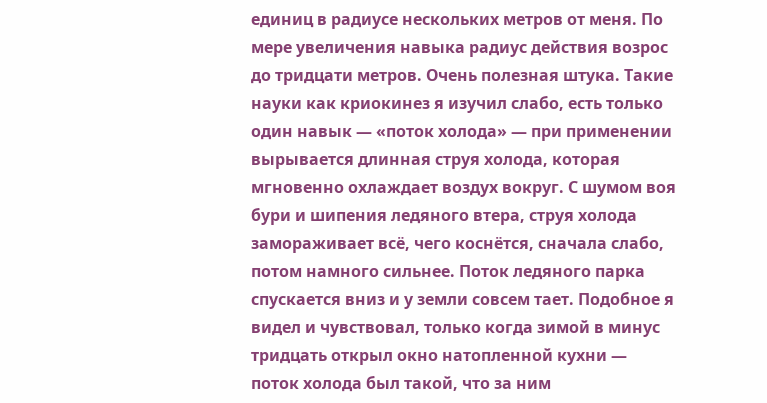единиц в радиусе нескольких метров от меня. По мере увеличения навыка радиус действия возрос до тридцати метров. Очень полезная штука. Такие науки как криокинез я изучил слабо, есть только один навык — «поток холода» — при применении вырывается длинная струя холода, которая мгновенно охлаждает воздух вокруг. С шумом воя бури и шипения ледяного втера, струя холода замораживает всё, чего коснётся, сначала слабо, потом намного сильнее. Поток ледяного парка спускается вниз и у земли совсем тает. Подобное я видел и чувствовал, только когда зимой в минус тридцать открыл окно натопленной кухни — поток холода был такой, что за ним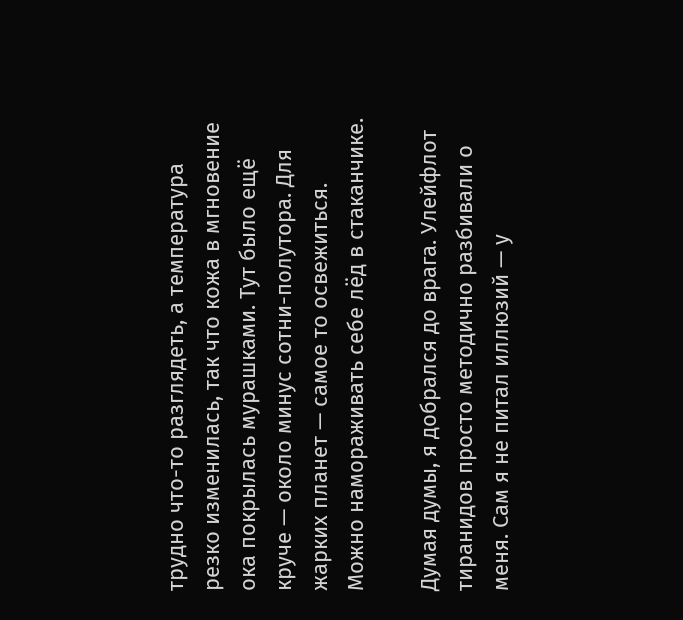трудно что-то разглядеть, а температура резко изменилась, так что кожа в мгновение ока покрылась мурашками. Тут было ещё круче — около минус сотни-полутора. Для жарких планет — самое то освежиться. Можно намораживать себе лёд в стаканчике.

Думая думы, я добрался до врага. Улейфлот тиранидов просто методично разбивали о меня. Сам я не питал иллюзий — у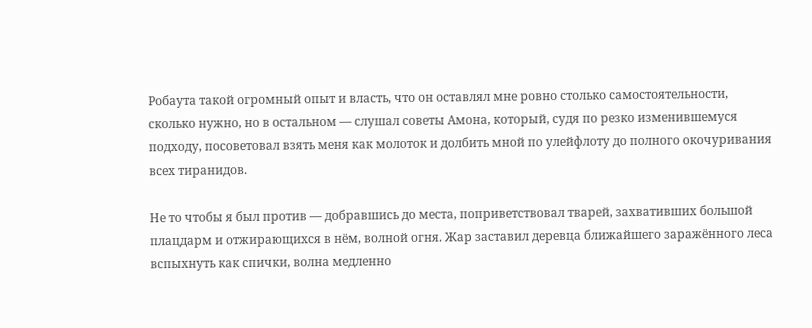Робаута такой огромный опыт и власть, что он оставлял мне ровно столько самостоятельности, сколько нужно, но в остальном — слушал советы Амона, который, судя по резко изменившемуся подходу, посоветовал взять меня как молоток и долбить мной по улейфлоту до полного окочуривания всех тиранидов.

Не то чтобы я был против — добравшись до места, поприветствовал тварей, захвативших большой плацдарм и отжирающихся в нём, волной огня. Жар заставил деревца ближайшего заражённого леса вспыхнуть как спички, волна медленно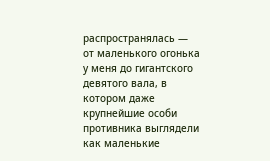распространялась — от маленького огонька у меня до гигантского девятого вала, в котором даже крупнейшие особи противника выглядели как маленькие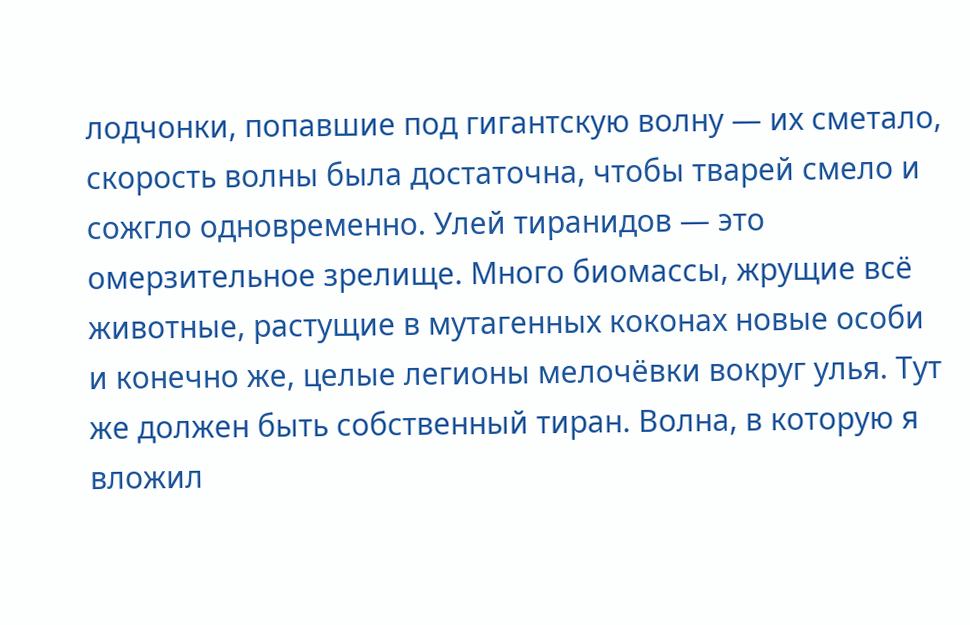лодчонки, попавшие под гигантскую волну — их сметало, скорость волны была достаточна, чтобы тварей смело и сожгло одновременно. Улей тиранидов — это омерзительное зрелище. Много биомассы, жрущие всё животные, растущие в мутагенных коконах новые особи и конечно же, целые легионы мелочёвки вокруг улья. Тут же должен быть собственный тиран. Волна, в которую я вложил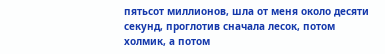пятьсот миллионов, шла от меня около десяти секунд, проглотив сначала лесок, потом холмик, а потом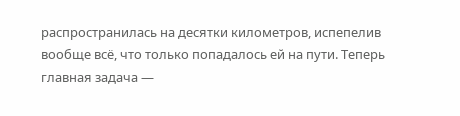распространилась на десятки километров, испепелив вообще всё, что только попадалось ей на пути. Теперь главная задача —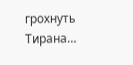грохнуть Тирана…